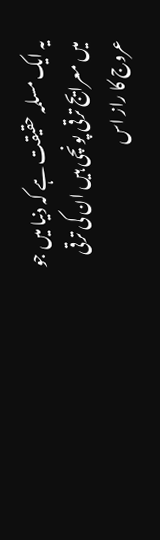یہ ایک مسلمہ حقیقت ہے کہ دنیا میں جو میں معرایج ترقی پونچی ہیں ان کی ترقی عروج کا راز اس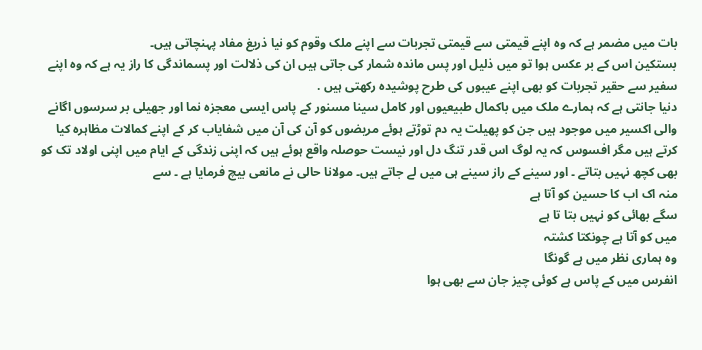بات میں مضمر ہے کہ وہ اپنے قیمتی سے قیمتی تجربات سے اپنے ملک وقوم کو نیا ذریغ مفاد پہنچاتی ہیں۔
بستکین اس کے بر عکس ہوا تو میں ذلیل اور پس ماندہ شمار کی جاتی ہیں ان کی ذلالت اور پسماندگی کا راز یہ ہے کہ وہ اپنے سفیر سے حقیر تجربات کو بھی اپنے عیبوں کی طرح پوشیدہ رکھتی ہیں .
دنیا جانتی ہے کہ ہمارے ملک میں باکمال طبیعیوں اور کامل سینا مسنور کے پاس ایسی معجزہ نما اور جھیلی بر سرسوں اگانے والی اکسیر میں موجود ہیں جن کو پھیلت یہ دم توڑتے ہوئے مریضوں کو آن کی آن میں شفایاب کر کے اپنے کمالات مظاہرہ کیا کرتے ہیں مگر افسوس کہ یہ لوگ اس قدر تنگ دل اور نیست حوصلہ واقع ہوئے ہیں کہ اپنی زندگی کے ایام میں اپنی اولاد تک کو بھی کچھ نہیں بتاتے ۔ اور سینے کے راز سینے ہی میں لے جاتے ہیں۔ مولانا حالی نے مانعی بیچ فرمایا ہے ۔ سے
منہ اک اب کا حسین کو آتا ہے
سگے بھائی کو نہیں بتا تا ہے
میں کو آتا ہے چونکتا کشتہ
وہ ہماری نظر میں ہے گونگا
انفرس میں کے پاس ہے کوئی چیز جان سے بھی ہوا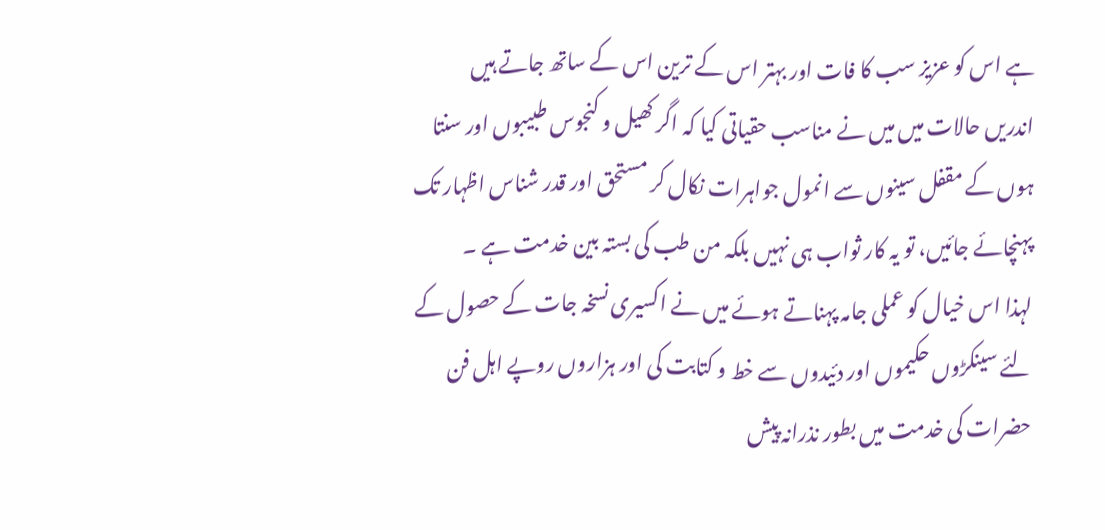ہے اس کو عزیز سب کا فات اور بہتر اس کے ترین اس کے ساتھ جاتے ہیں
اندریں حالات میں میں نے مناسب حقیاتی کیا کہ اگر کھیل و کنجوس طبیبوں اور سنتا ہوں کے مقفل سینوں سے انمول جواہرات نکال کر مستحق اور قدر شناس اظہار تک پہنچائے جائیں، تو یہ کار ثواب ہی نہیں بلکہ من طب کی بستہ بین خدمت ہے ۔
لہذا اس خیال کو عملی جامہ پہناتے ہوئے میں نے اکسیری نسخہ جات کے حصول کے لئے سینکڑوں حکیموں اور دئیدوں سے خط و کتابت کی اور ہزاروں روپے اہل فن حضرات کی خدمت میں بطور نذرانہ پیش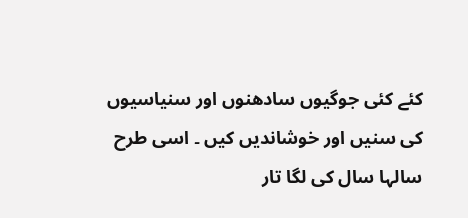کئے کئی جوگیوں سادھنوں اور سنیاسیوں کی سنیں اور خوشاندیں کیں ۔ اسی طرح سالہا سال کی لگا تار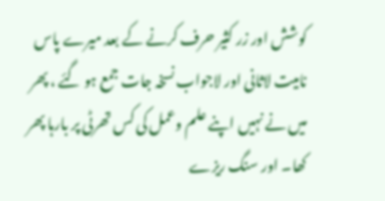کوشش اور زر کثیر حرف کرنے کے بعد میرے پاس نامیت لاثانی اور لاجواب نسخہ جات جمع ہو گئے ، پھر میں نے نہیں اپنے علم وعمل کی کس تھرٹی پر بارہا پھر کھا۔ اور سنگ ریزے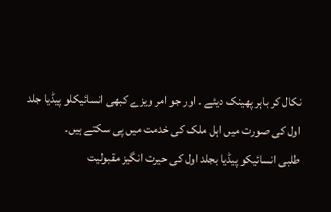نکال کر باہر پھینک دیئے ۔ اور جو امر ویزے کبھی انسائیکلو پیڈیا جلد اول کی صورت میں اہل ملک کی خدمت میں پی سکتے ہیں۔
طلبی انسائیکو پیڈیا بجلد اول کی حیرت انگیز مقبولیت